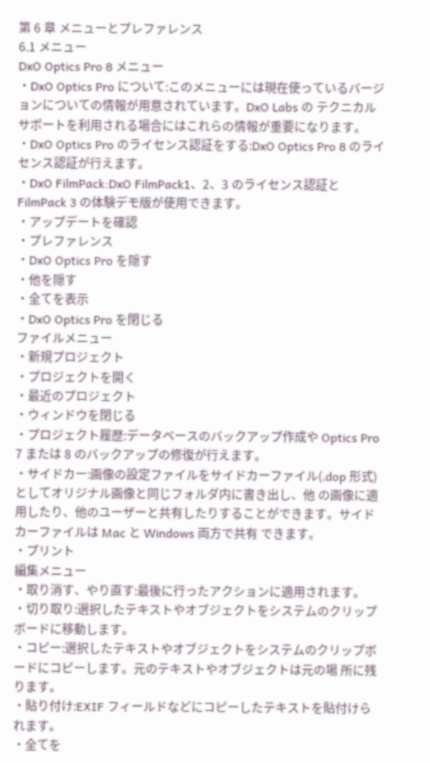第 6 章 メニューとプレファレンス
6.1 メニュー
DxO Optics Pro 8 メニュー
・DxO Optics Pro について:このメニューには現在使っているバージョンについての情報が用意されています。DxO Labs の テクニカルサポートを利用される場合にはこれらの情報が重要になります。
・DxO Optics Pro のライセンス認証をする:DxO Optics Pro 8 のライセンス認証が行えます。
・DxO FilmPack:DxO FilmPack1、2、3 のライセンス認証と FilmPack 3 の体験デモ版が使用できます。
・アップデートを確認
・プレファレンス
・DxO Optics Pro を隠す
・他を隠す
・全てを表示
・DxO Optics Pro を閉じる
ファイルメニュー
・新規プロジェクト
・プロジェクトを開く
・最近のプロジェクト
・ウィンドウを閉じる
・プロジェクト履歴:データベースのバックアップ作成や Optics Pro 7 または 8 のバックアップの修復が行えます。
・サイドカー:画像の設定ファイルをサイドカーファイル(.dop 形式)としてオリジナル画像と同じフォルダ内に書き出し、他 の画像に適用したり、他のユーザーと共有したりすることができます。サイドカーファイルは Mac と Windows 両方で共有 できます。
・プリント
編集メニュー
・取り消す、やり直す:最後に行ったアクションに適用されます。
・切り取り:選択したテキストやオブジェクトをシステムのクリップボードに移動します。
・コピー:選択したテキストやオブジェクトをシステムのクリップボードにコピーします。元のテキストやオブジェクトは元の場 所に残ります。
・貼り付け:EXIF フィールドなどにコピーしたテキストを貼付けられます。
・全てを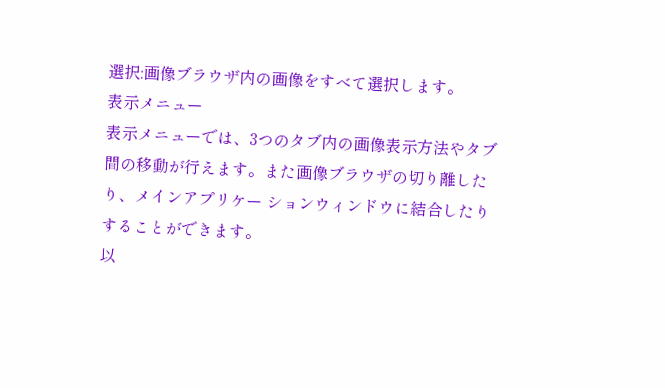選択:画像ブラウザ内の画像をすべて選択します。
表示メニュー
表示メニューでは、3つのタブ内の画像表示方法やタブ間の移動が行えます。また画像ブラウザの切り離したり、メインアプリケー ションウィンドウに結合したりすることができます。
以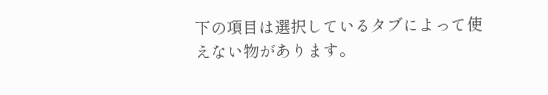下の項目は選択しているタブによって使えない物があります。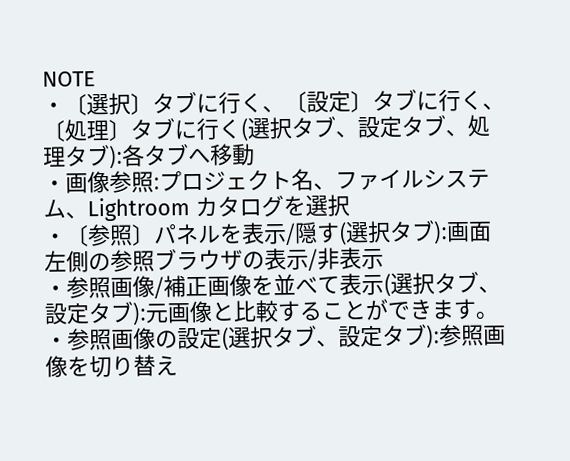NOTE
・〔選択〕タブに行く、〔設定〕タブに行く、〔処理〕タブに行く(選択タブ、設定タブ、処理タブ):各タブへ移動
・画像参照:プロジェクト名、ファイルシステム、Lightroom カタログを選択
・〔参照〕パネルを表示/隠す(選択タブ):画面左側の参照ブラウザの表示/非表示
・参照画像/補正画像を並べて表示(選択タブ、設定タブ):元画像と比較することができます。
・参照画像の設定(選択タブ、設定タブ):参照画像を切り替え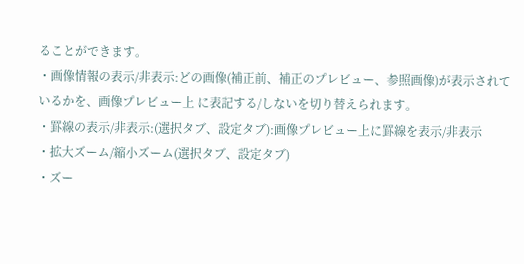ることができます。
・画像情報の表示/非表示:どの画像(補正前、補正のプレビュー、参照画像)が表示されているかを、画像プレビュー上 に表記する/しないを切り替えられます。
・罫線の表示/非表示:(選択タブ、設定タブ):画像プレビュー上に罫線を表示/非表示
・拡大ズーム/縮小ズーム(選択タブ、設定タブ)
・ズー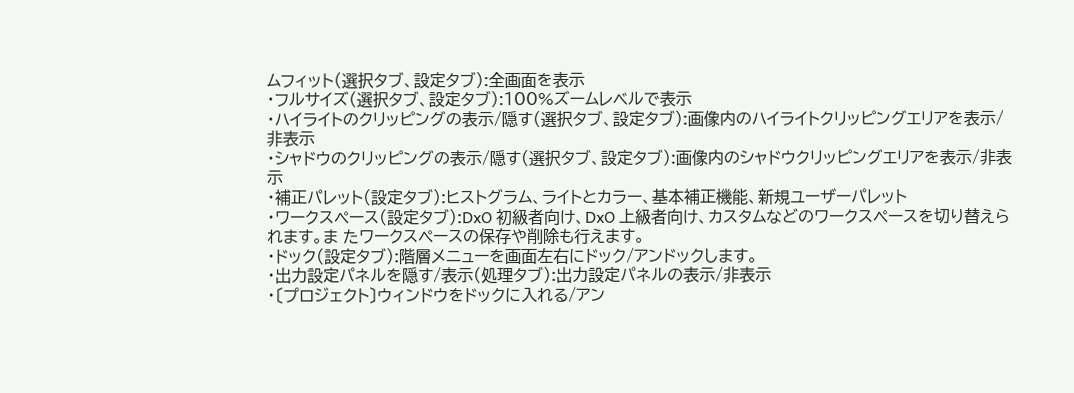ムフィット(選択タブ、設定タブ):全画面を表示
・フルサイズ(選択タブ、設定タブ):100%ズームレベルで表示
・ハイライトのクリッピングの表示/隠す(選択タブ、設定タブ):画像内のハイライトクリッピングエリアを表示/非表示
・シャドウのクリッピングの表示/隠す(選択タブ、設定タブ):画像内のシャドウクリッピングエリアを表示/非表示
・補正パレット(設定タブ):ヒストグラム、ライトとカラー、基本補正機能、新規ユーザーパレット
・ワークスペース(設定タブ):DxO 初級者向け、DxO 上級者向け、カスタムなどのワークスペースを切り替えられます。ま たワークスペースの保存や削除も行えます。
・ドック(設定タブ):階層メニューを画面左右にドック/アンドックします。
・出力設定パネルを隠す/表示(処理タブ):出力設定パネルの表示/非表示
・〔プロジェクト〕ウィンドウをドックに入れる/アン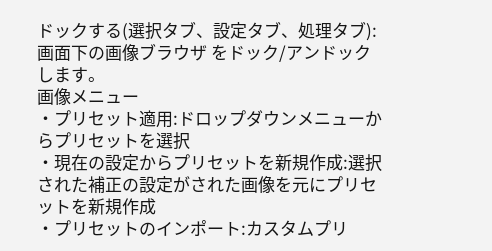ドックする(選択タブ、設定タブ、処理タブ):画面下の画像ブラウザ をドック/アンドックします。
画像メニュー
・プリセット適用:ドロップダウンメニューからプリセットを選択
・現在の設定からプリセットを新規作成:選択された補正の設定がされた画像を元にプリセットを新規作成
・プリセットのインポート:カスタムプリ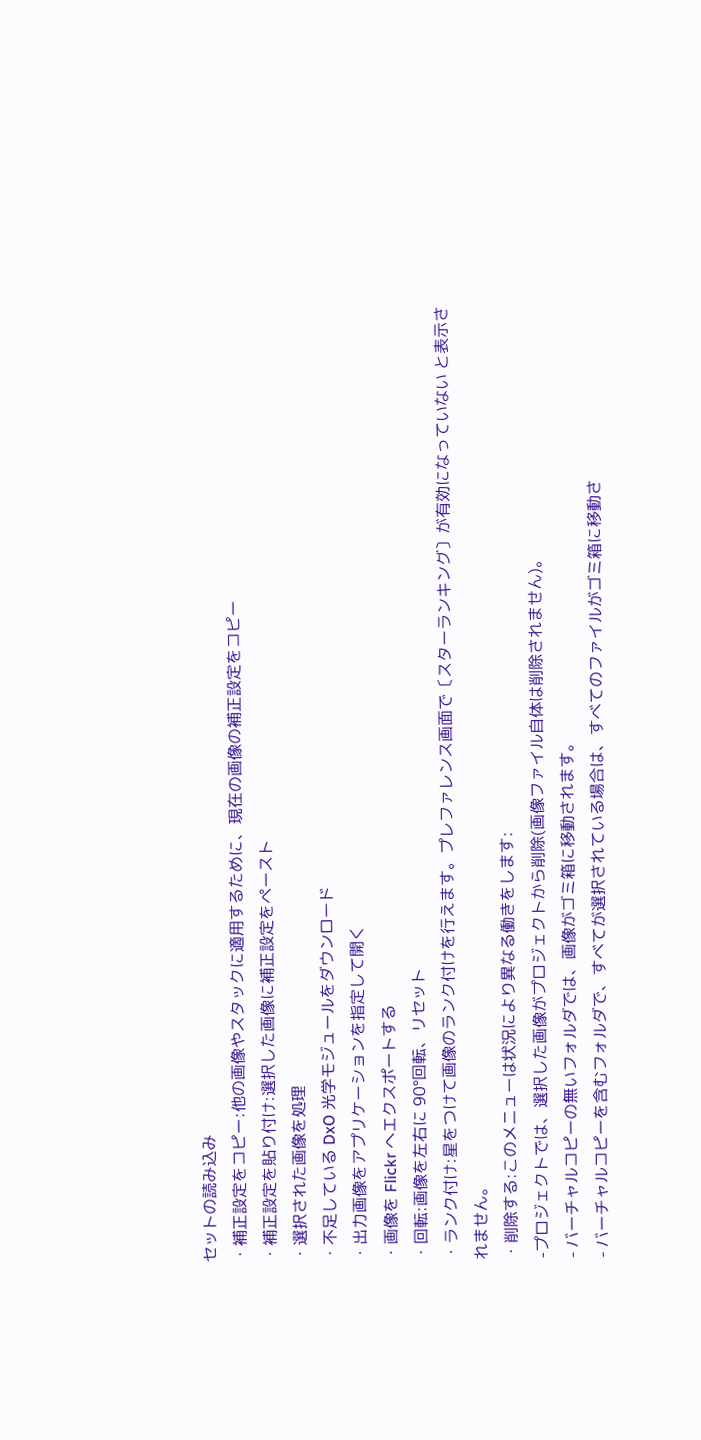セットの読み込み
・補正設定をコピー:他の画像やスタックに適用するために、現在の画像の補正設定をコピー
・補正設定を貼り付け:選択した画像に補正設定をペースト
・選択された画像を処理
・不足している DxO 光学モジュールをダウンロード
・出力画像をアプリケーションを指定して開く
・画像を Flickr へエクスポートする
・回転:画像を左右に 90°回転、リセット
・ランク付け:星をつけて画像のランク付けを行えます。プレファレンス画面で〔スターランキング〕が有効になっていない と表示されません。
・削除する:このメニューは状況により異なる働きをします:
-プロジェクトでは、選択した画像がプロジェクトから削除(画像ファイル自体は削除されません)。
- バーチャルコピーの無いフォルダでは、画像がゴミ箱に移動されます。
- バーチャルコピーを含むフォルダで、すべてが選択されている場合は、すべてのファイルがゴミ箱に移動さ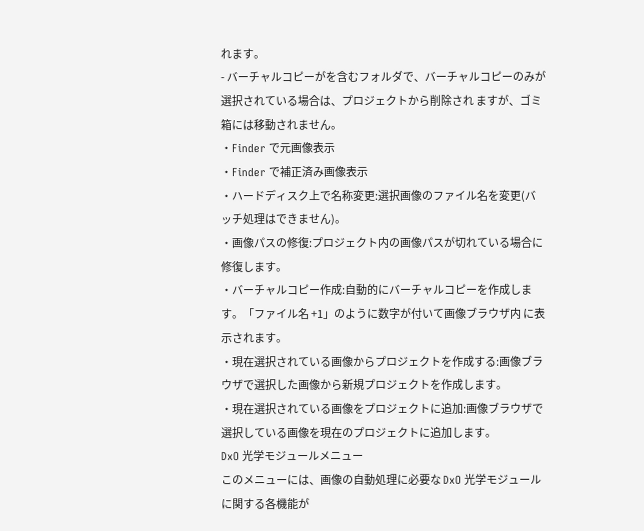れます。
- バーチャルコピーがを含むフォルダで、バーチャルコピーのみが選択されている場合は、プロジェクトから削除され ますが、ゴミ箱には移動されません。
・Finder で元画像表示
・Finder で補正済み画像表示
・ハードディスク上で名称変更:選択画像のファイル名を変更(バッチ処理はできません)。
・画像パスの修復:プロジェクト内の画像パスが切れている場合に修復します。
・バーチャルコピー作成:自動的にバーチャルコピーを作成します。「ファイル名 +1」のように数字が付いて画像ブラウザ内 に表示されます。
・現在選択されている画像からプロジェクトを作成する:画像ブラウザで選択した画像から新規プロジェクトを作成します。
・現在選択されている画像をプロジェクトに追加:画像ブラウザで選択している画像を現在のプロジェクトに追加します。
DxO 光学モジュールメニュー
このメニューには、画像の自動処理に必要な DxO 光学モジュールに関する各機能が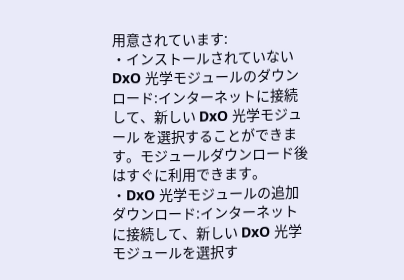用意されています:
・インストールされていない DxO 光学モジュールのダウンロード:インターネットに接続して、新しい DxO 光学モジュール を選択することができます。モジュールダウンロード後はすぐに利用できます。
・DxO 光学モジュールの追加ダウンロード:インターネットに接続して、新しい DxO 光学モジュールを選択す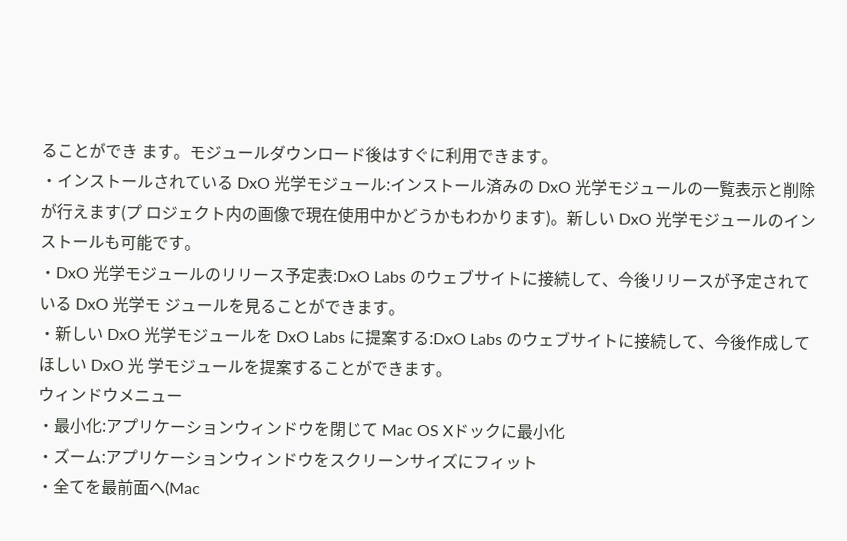ることができ ます。モジュールダウンロード後はすぐに利用できます。
・インストールされている DxO 光学モジュール:インストール済みの DxO 光学モジュールの一覧表示と削除が行えます(プ ロジェクト内の画像で現在使用中かどうかもわかります)。新しい DxO 光学モジュールのインストールも可能です。
・DxO 光学モジュールのリリース予定表:DxO Labs のウェブサイトに接続して、今後リリースが予定されている DxO 光学モ ジュールを見ることができます。
・新しい DxO 光学モジュールを DxO Labs に提案する:DxO Labs のウェブサイトに接続して、今後作成してほしい DxO 光 学モジュールを提案することができます。
ウィンドウメニュー
・最小化:アプリケーションウィンドウを閉じて Mac OS Xドックに最小化
・ズーム:アプリケーションウィンドウをスクリーンサイズにフィット
・全てを最前面へ(Mac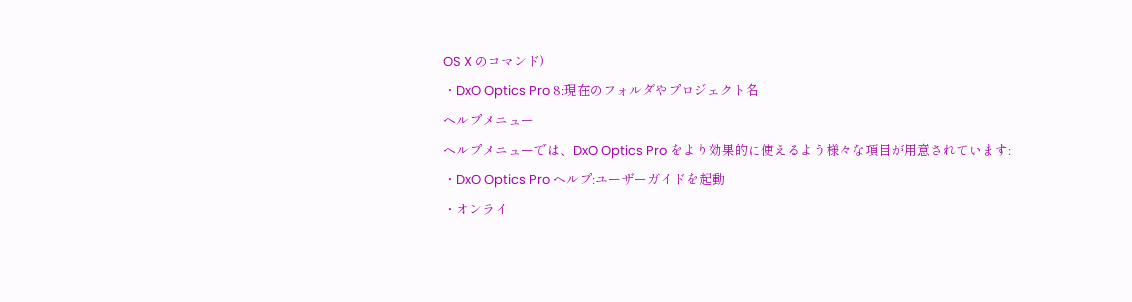OS X のコマンド)
・DxO Optics Pro 8:現在のフォルダやプロジェクト名
ヘルプメニュー
ヘルプメニューでは、DxO Optics Pro をより効果的に使えるよう様々な項目が用意されています:
・DxO Optics Pro ヘルプ:ユーザーガイドを起動
・オンライ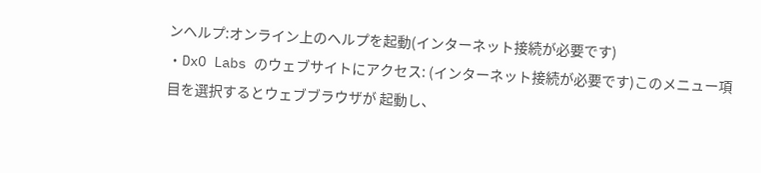ンヘルプ:オンライン上のヘルプを起動(インターネット接続が必要です)
・DxO Labs のウェブサイトにアクセス: (インターネット接続が必要です)このメニュー項目を選択するとウェブブラウザが 起動し、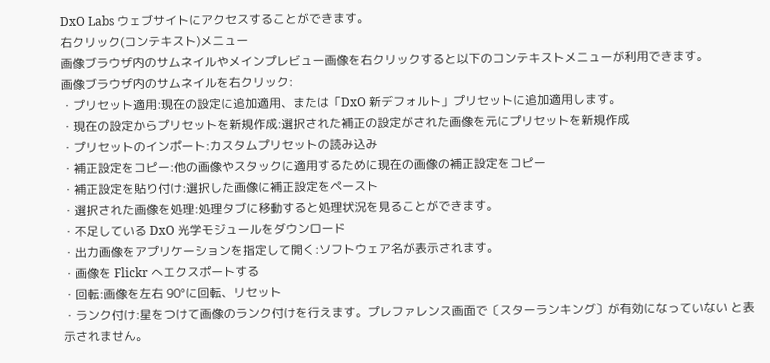DxO Labs ウェブサイトにアクセスすることができます。
右クリック(コンテキスト)メニュー
画像ブラウザ内のサムネイルやメインプレビュー画像を右クリックすると以下のコンテキストメニューが利用できます。
画像ブラウザ内のサムネイルを右クリック:
・プリセット適用:現在の設定に追加適用、または「DxO 新デフォルト」プリセットに追加適用します。
・現在の設定からプリセットを新規作成:選択された補正の設定がされた画像を元にプリセットを新規作成
・プリセットのインポート:カスタムプリセットの読み込み
・補正設定をコピー:他の画像やスタックに適用するために現在の画像の補正設定をコピー
・補正設定を貼り付け:選択した画像に補正設定をペースト
・選択された画像を処理:処理タブに移動すると処理状況を見ることができます。
・不足している DxO 光学モジュールをダウンロード
・出力画像をアプリケーションを指定して開く:ソフトウェア名が表示されます。
・画像を Flickr へエクスポートする
・回転:画像を左右 90°に回転、リセット
・ランク付け:星をつけて画像のランク付けを行えます。プレファレンス画面で〔スターランキング〕が有効になっていない と表示されません。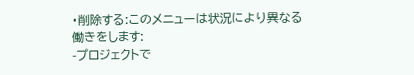・削除する:このメニューは状況により異なる働きをします:
-プロジェクトで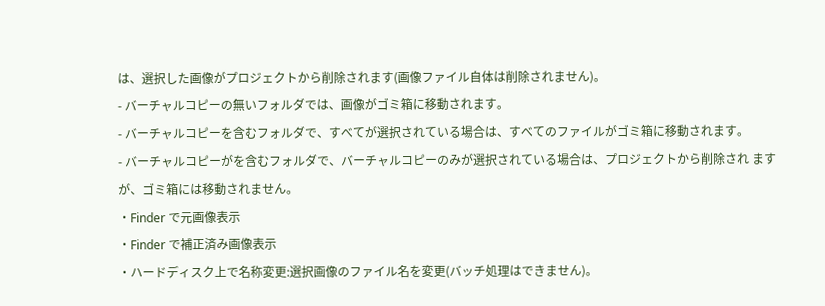は、選択した画像がプロジェクトから削除されます(画像ファイル自体は削除されません)。
- バーチャルコピーの無いフォルダでは、画像がゴミ箱に移動されます。
- バーチャルコピーを含むフォルダで、すべてが選択されている場合は、すべてのファイルがゴミ箱に移動されます。
- バーチャルコピーがを含むフォルダで、バーチャルコピーのみが選択されている場合は、プロジェクトから削除され ますが、ゴミ箱には移動されません。
・Finder で元画像表示
・Finder で補正済み画像表示
・ハードディスク上で名称変更:選択画像のファイル名を変更(バッチ処理はできません)。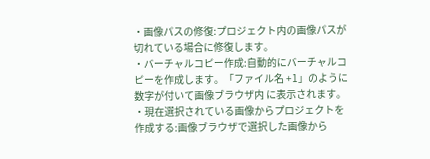・画像パスの修復:プロジェクト内の画像パスが切れている場合に修復します。
・バーチャルコピー作成:自動的にバーチャルコピーを作成します。「ファイル名 +1」のように数字が付いて画像ブラウザ内 に表示されます。
・現在選択されている画像からプロジェクトを作成する:画像ブラウザで選択した画像から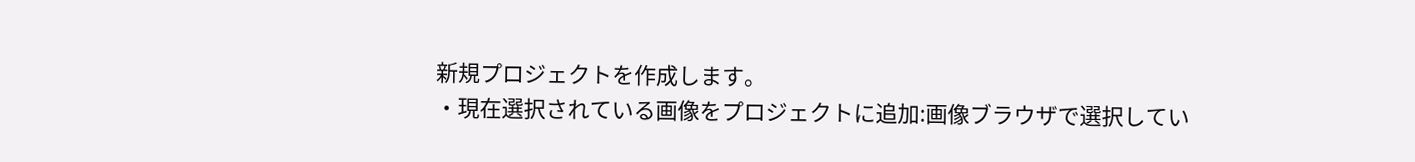新規プロジェクトを作成します。
・現在選択されている画像をプロジェクトに追加:画像ブラウザで選択してい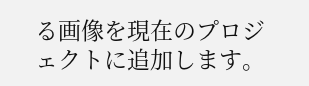る画像を現在のプロジェクトに追加します。